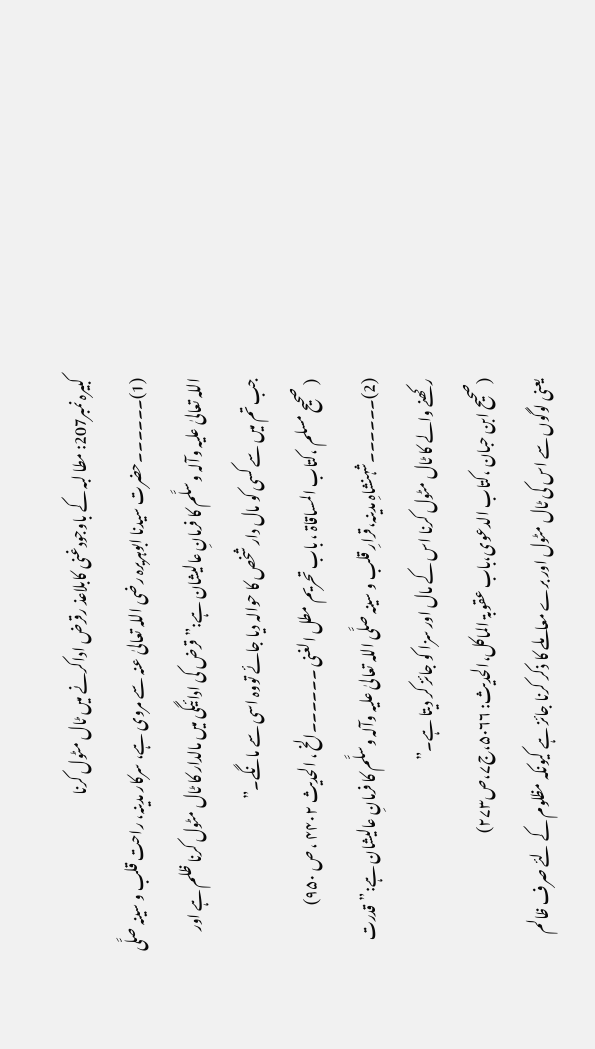کبيرہ نمبر207: مطا لبہ کے باوجودغنی کابلاعذ رقرض اداکرنے میں ٹال مٹول کرنا
(1)۔۔۔۔۔۔حضرت سیدنا ابوہریرہ رضی اللہ تعالیٰ عنہ سے مروی ہے، سرکار مدينہ، راحت قلب و سينہ صلَّی اللہ تعالیٰ علیہ وآلہ وسلَّم کا فرمانِ عالیشان ہے:”قرض کی ادائیگی میں مالدار کا ٹال مٹول کرنا ظلم ہے اور جب تم ميں سے کسی کو مال دار شخص کا حوالہ ديا جائے تووہ اسی سے مانگے۔”
( صحیح مسلم ،کتاب المساقاۃ ، باب تحریم مطل الغنی ۔۔۔۔۔۔الخ ، الحدیث ۴۴۰۲ ، ص ۹۵۰)
(2)۔۔۔۔۔۔شہنشاہِ مدینہ،قرارِ قلب و سینہ صلَّی اللہ تعالیٰ علیہ وآلہ وسلَّم کا فرمانِ عالیشان ہے:”قدرت رکھنے والے کا ٹال مٹول کرنا اس کے مال اور سزا کو جائز کر ديتا ہے۔”
(صحیح ابن حبان ،کتاب الدعوی،باب عقوبۃ الماکل،الحدیث: ۵۰۶۶،ج۷،ص۲۷۳)
يعنی لوگوں سے اس کی ٹال مٹول اور برے معاملے کا ذکر کرنا جائز ہے کيونکہ مظلوم کے لئے صرف ظالم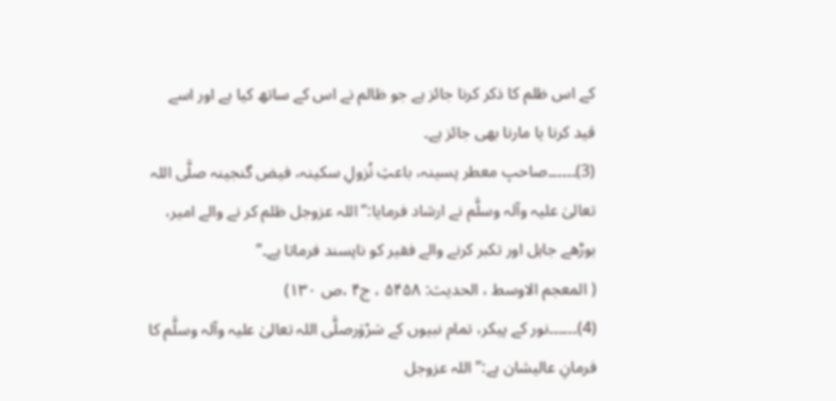کے اس ظلم کا ذکر کرنا جائز ہے جو ظالم نے اس کے ساتھ کيا ہے اور اسے قيد کرنا يا مارنا بھی جائز ہے۔
(3)۔۔۔۔۔۔صاحبِ معطر پسینہ، باعثِ نُزولِ سکینہ، فیض گنجینہ صلَّی اللہ تعالیٰ علیہ وآلہ وسلَّم نے ارشاد فرمایا:”اللہ عزوجل ظلم کر نے والے امير، بوڑھے جاہل اور تکبر کرنے والے فقير کو ناپسند فرماتا ہے۔”
( المعجم الاوسط ، الحدیث: ۵۴۵۸ ، ج۴ ،ص ۱۳۰)
(4)۔۔۔۔۔۔نور کے پیکر، تمام نبیوں کے سَرْوَرصلَّی اللہ تعالیٰ علیہ وآلہ وسلَّم کا فرمانِ عالیشان ہے:”اللہ عزوجل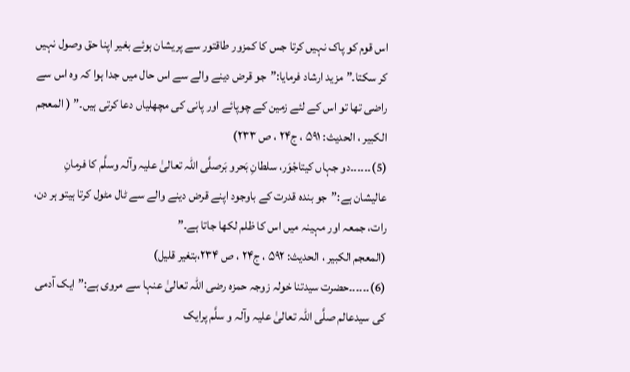اس قوم کو پاک نہيں کرتا جس کا کمزور طاقتور سے پريشان ہوئے بغير اپنا حق وصول نہيں کر سکتا۔” مزید ارشاد فرمايا:”جو قرض دينے والے سے اس حال ميں جدا ہوا کہ وہ اس سے راضی تھا تو اس کے لئے زمين کے چوپائے اور پانی کی مچھلیاں دعا کرتی ہيں۔” ( المعجم الکبیر ، الحدیث: ۵۹۱ ، ج۲۴ ، ص ۲۳۳)
(5)۔۔۔۔۔۔دو جہاں کيتاجْوَر، سلطانِ بَحرو بَرصلَّی اللہ تعالیٰ علیہ وآلہ وسلَّم کا فرمانِ عالیشان ہے:”جو بندہ قدرت کے باوجود اپنے قرض دينے والے سے ٹال مٹول کرتا ہيتو ہر دن، رات، جمعہ اور مہينہ ميں اس کا ظلم لکھا جاتا ہے۔”
(المعجم الکبیر ، الحدیث: ۵۹۲ ، ج۲۴ ، ص ۲۳۴،بتغیر قلیل)
(6)۔۔۔۔۔۔حضرت سیدتنا خولہ زوجہ حمزہ رضی اللہ تعالیٰ عنہا سے مروی ہے:”ايک آدمی کی سیدعالم صلَّی اللہ تعالیٰ علیہ وآلہ و سلَّم پرایک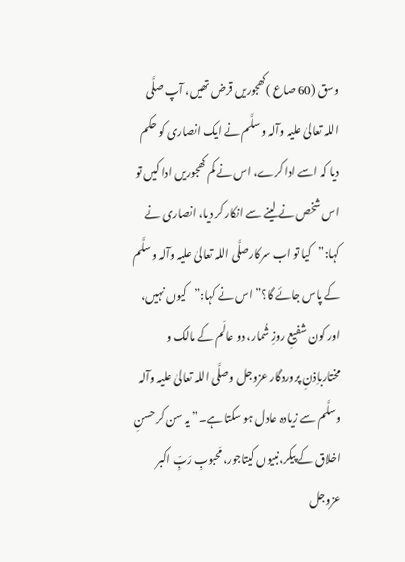وسق (60 صاع )کھجوريں قرض تھيں، آپ صلَّی اللہ تعالیٰ علیہ وآلہ و سلَّم نے ايک انصاری کو حکم ديا کہ اسے ادا کرے، اس نے کم کھجوريں ادا کيں تو اس شخص نے لينے سے انکار کر ديا، انصاری نے کہا:”کيا تو اب سرکارصلَّی اللہ تعالیٰ علیہ وآلہ وسلَّم کے پاس جائے گا؟” اس نے کہا:”کيوں نہيں، اور کون شفیعِ روزِ شُمار، دو عالَم کے مالک و مختارباِذنِ پروردگار عزوجل وصلَّی اللہ تعالیٰ علیہ وآلہ وسلَّم سے زيادہ عادل ہو سکتا ہے۔” يہ سن کر حسنِ اخلاق کے پیکر،نبیوں کيتاجور، مَحبوبِ رَبِّ اکبر عزوجل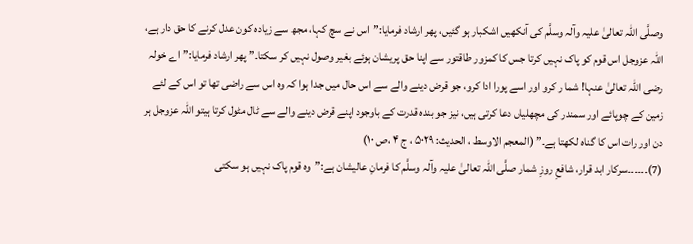وصلَّی اللہ تعالیٰ علیہ وآلہ وسلَّم کی آنکھيں اشکبار ہو گئيں، پھر ارشاد فرمايا:”اس نے سچ کہا، مجھ سے زيادہ کون عدل کرنے کا حق دار ہے، اللہ عزوجل اس قوم کو پاک نہيں کرتا جس کا کمزور طاقتور سے اپنا حق پريشان ہوئے بغير وصول نہيں کر سکتا۔” پھر ارشاد فرمايا:”اے خولہ رضی اللہ تعالیٰ عنہا! شما ر کرو اور اسے پورا ادا کرو، جو قرض دينے والے سے اس حال ميں جدا ہوا کہ وہ اس سے راضی تھا تو اس کے لئے زمين کے چوپائے اور سمندر کی مچھلیاں دعا کرتی ہيں، نیز جو بندہ قدرت کے باوجود اپنے قرض دينے والے سے ٹال مٹول کرتا ہيتو اللہ عزوجل ہر دن اور رات اس کا گناہ لکھتا ہے۔” (المعجم الاوسط ، الحدیث: ۵۰۲۹ ، ج ۴ ،ص ۱۰)
(7)۔۔۔۔۔۔سرکار ابد قرار، شافعِ روزِ شمار صلَّی اللہ تعالیٰ علیہ وآلہ وسلَّم کا فرمانِ عالیشان ہے:”وہ قوم پاک نہيں ہو سکتی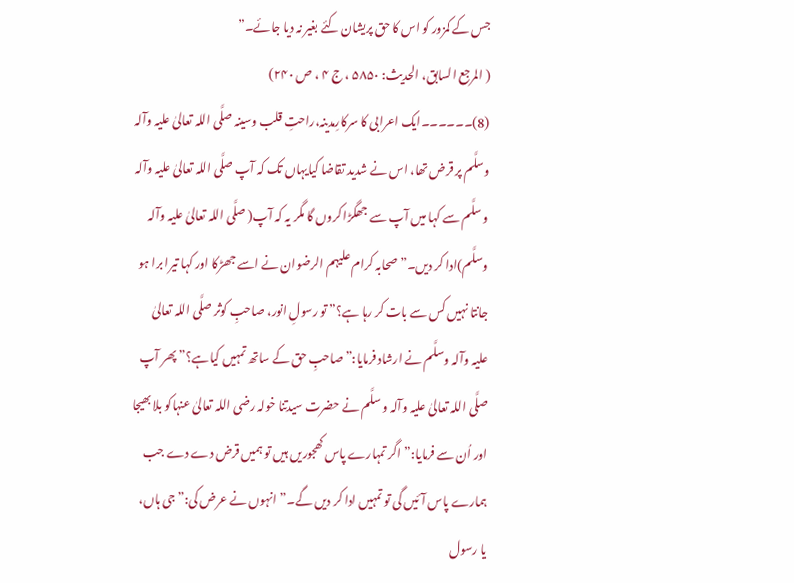جس کے کمزور کو اس کا حق پريشان کئے بغير نہ ديا جائے۔”
( المرجع السابق، الحدیث: ۵۸۵۰ ، ج ۴ ، ص ۲۴۰)
(8)۔۔۔۔۔۔ايک اعرابی کا سرکارِمدینہ،راحتِ قلب وسینہ صلَّی اللہ تعالیٰ علیہ وآلہ وسلَّم پر قرض تھا، اس نے شديد تقاضا کيايہاں تک کہ آپ صلَّی اللہ تعالیٰ علیہ وآلہ و سلَّم سے کہا ميں آپ سے جھگڑا کروں گا مگر يہ کہ آپ( صلَّی اللہ تعالیٰ علیہ وآلہ وسلَّم)ادا کر ديں۔” صحابہ کرام علیہم الرضوان نے اسے جھڑکا اور کہا تيرا برا ہو جانتا نہيں کس سے بات کر رہا ہے؟” تو رسولِ انور، صاحبِ کوثر صلَّی اللہ تعالیٰ علیہ وآلہ وسلَّم نے ارشاد فرمایا:”صاحبِ حق کے ساتھ تمہيں کياہے؟” پھر آپ صلَّی اللہ تعالیٰ علیہ وآلہ و سلَّم نے حضرت سیدتنا خولہ رضی اللہ تعالیٰ عنہاکو بلا بھيجا اور اُن سے فرمایا:”اگر تمہارے پاس کھجوريں ہيں تو ہميں قرض دے دے جب ہمارے پاس آئيں گی تو تمہيں ادا کر ديں گے۔” انہوں نے عرض کی:”جی ہاں، يا رسول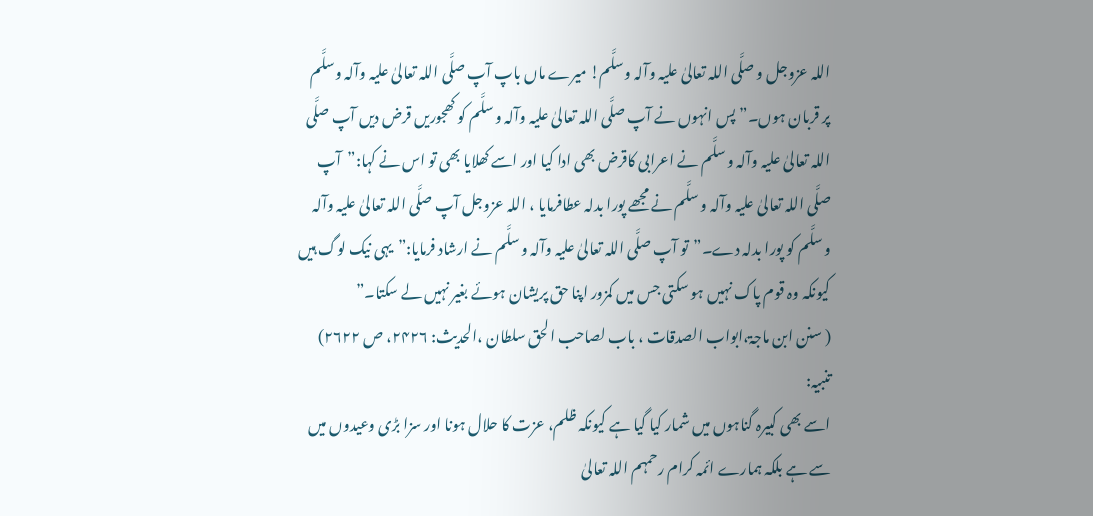اللہ عزوجل و صلَّی اللہ تعالیٰ علیہ وآلہ وسلَّم! ميرے ماں باپ آپ صلَّی اللہ تعالیٰ علیہ وآلہ وسلَّم پر قربان ہوں۔”پس انہوں نے آپ صلَّی اللہ تعالیٰ علیہ وآلہ و سلَّم کو کھجوريں قرض ديں آپ صلَّی اللہ تعالیٰ علیہ وآلہ و سلَّم نے اعرابی کاقرض بھی ادا کيا اور اسے کھلايا بھی تو اس نے کہا:”آپ صلَّی اللہ تعالیٰ علیہ وآلہ و سلَّم نے مجھے پورا بدلہ عطافرمايا ، اللہ عزوجل آپ صلَّی اللہ تعالیٰ علیہ وآلہ و سلَّم کو پورا بدلہ دے۔”تو آپ صلَّی اللہ تعالیٰ علیہ وآلہ و سلَّم نے ارشاد فرمایا:”یہی نیک لوگ ہیں کیونکہ وہ قوم پاک نہيں ہو سکتی جس ميں کمزور اپنا حق پريشان ہوئے بغير نہيں لے سکتا۔”
( سنن ابن ماجۃ،ابواب الصدقات ، باب لصاحب الحق سلطان ،الحدیث: ۲۴۲۶، ص ۲۶۲۲)
تنبیہ:
اسے بھی کبيرہ گناہوں ميں شمار کيا گيا ہے کيونکہ ظلم، عزت کا حلال ہونا اور سزا بڑی وعيدوں ميں سے ہے بلکہ ہمارے ائمہ کرام رحمہم اللہ تعالیٰ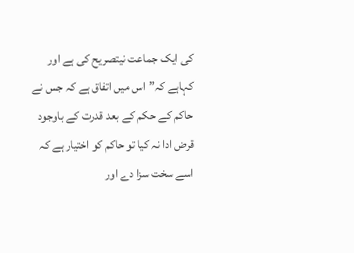کی ايک جماعت نيتصريح کی ہے اور کہاہے کہ”اس ميں اتفاق ہے کہ جس نے حاکم کے حکم کے بعد قدرت کے باوجود قرض ادا نہ کيا تو حاکم کو اختيار ہے کہ اسے سخت سزا دے اور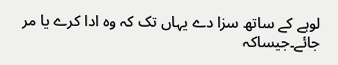لوہے کے ساتھ سزا دے یہاں تک کہ وہ ادا کرے يا مر جائے۔جیساکہ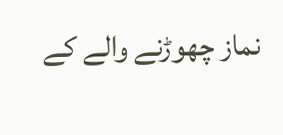نماز چھوڑنے والے کے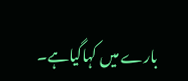بارے میں کہاگیاہے۔